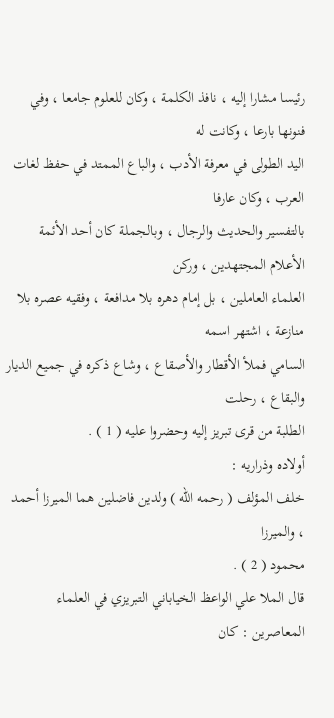رئيسا مشارا إليه ، نافذ الكلمة ، وكان للعلوم جامعا ، وفي فنونها بارعا ، وكانت له
اليد الطولى في معرفة الأدب ، والباع الممتد في حفظ لغات العرب ، وكان عارفا
بالتفسير والحديث والرجال ، وبالجملة كان أحد الأئمة الأعلام المجتهدين ، وركن
العلماء العاملين ، بل إمام دهره بلا مدافعة ، وفقيه عصره بلا منازعة ، اشتهر اسمه
السامي فملأ الأقطار والأصقاع ، وشاع ذكره في جميع الديار والبقاع ، رحلت
الطلبة من قرى تبريز إليه وحضروا عليه ( 1 ) .
أولاده وذراريه :
خلف المؤلف ( رحمه الله ) ولدين فاضلين هما الميرزا أحمد ، والميرزا
محمود ( 2 ) .
قال الملا علي الواعظ الخياباني التبريزي في العلماء المعاصرين : كان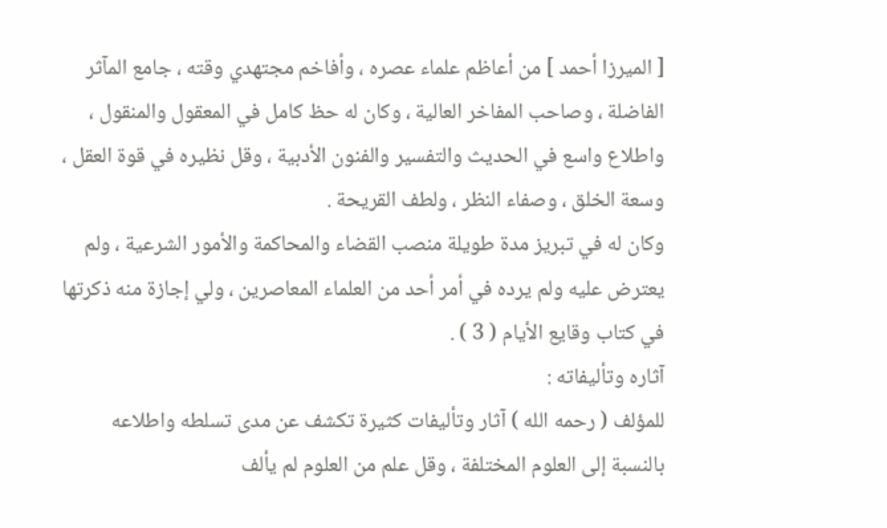[ الميرزا أحمد ] من أعاظم علماء عصره ، وأفاخم مجتهدي وقته ، جامع المآثر
الفاضلة ، وصاحب المفاخر العالية ، وكان له حظ كامل في المعقول والمنقول ،
واطلاع واسع في الحديث والتفسير والفنون الأدبية ، وقل نظيره في قوة العقل ،
وسعة الخلق ، وصفاء النظر ، ولطف القريحة .
وكان له في تبريز مدة طويلة منصب القضاء والمحاكمة والأمور الشرعية ، ولم
يعترض عليه ولم يرده في أمر أحد من العلماء المعاصرين ، ولي إجازة منه ذكرتها
في كتاب وقايع الأيام ( 3 ) .
آثاره وتأليفاته :
للمؤلف ( رحمه الله ) آثار وتأليفات كثيرة تكشف عن مدى تسلطه واطلاعه
بالنسبة إلى العلوم المختلفة ، وقل علم من العلوم لم يألف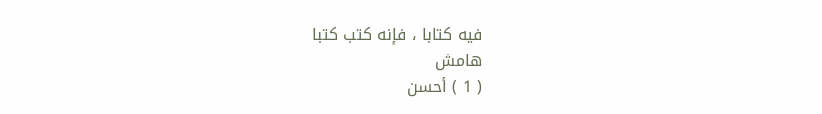فيه كتابا ، فإنه كتب كتبا
هامش
( 1 ) أحسن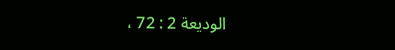الوديعة 2 : 72 ،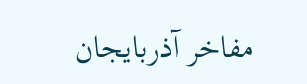مفاخر آذربايجان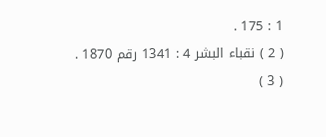1 : 175 .
( 2 ) نقباء البشر 4 : 1341 رقم 1870 .
( 3 )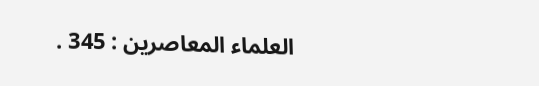العلماء المعاصرين : 345 .